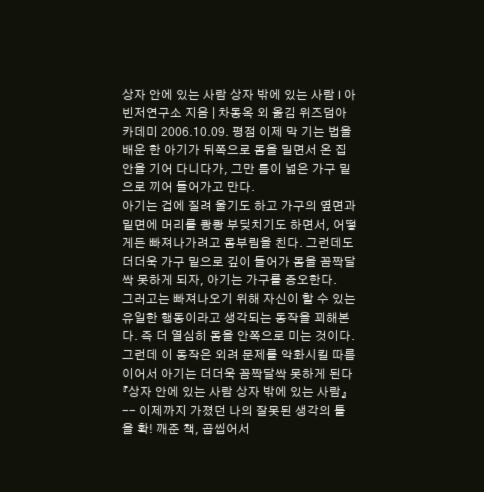상자 안에 있는 사람 상자 밖에 있는 사람 I 아빈저연구소 지음 | 차동옥 외 옮김 위즈덤아카데미 2006.10.09. 평점 이제 막 기는 법을 배운 한 아기가 뒤쪽으로 몸을 밀면서 온 집안을 기어 다니다가, 그만 틈이 넓은 가구 밑으로 끼어 들어가고 만다.
아기는 겁에 질려 울기도 하고 가구의 옆면과 밑면에 머리를 쾅쾅 부딪치기도 하면서, 어떻게든 빠져나가려고 몸부림을 친다. 그런데도 더더욱 가구 밑으로 깊이 들어가 몸을 꼼짝달싹 못하게 되자, 아기는 가구를 증오한다.
그러고는 빠져나오기 위해 자신이 할 수 있는 유일한 행동이라고 생각되는 동작을 꾀해본다. 즉 더 열심히 몸을 안쪽으로 미는 것이다.
그런데 이 동작은 외려 문제를 악화시킬 따름이어서 아기는 더더욱 꼼짝달싹 못하게 된다 『상자 안에 있는 사람 상자 밖에 있는 사람』 -- 이제까지 가졌던 나의 잘못된 생각의 틀을 확! 깨준 책, 곱씹어서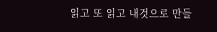읽고 또 읽고 내것으로 만들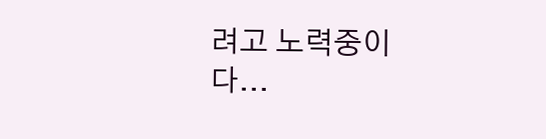려고 노력중이다...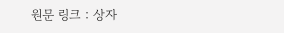원문 링크 : 상자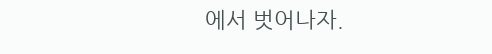에서 벗어나자.